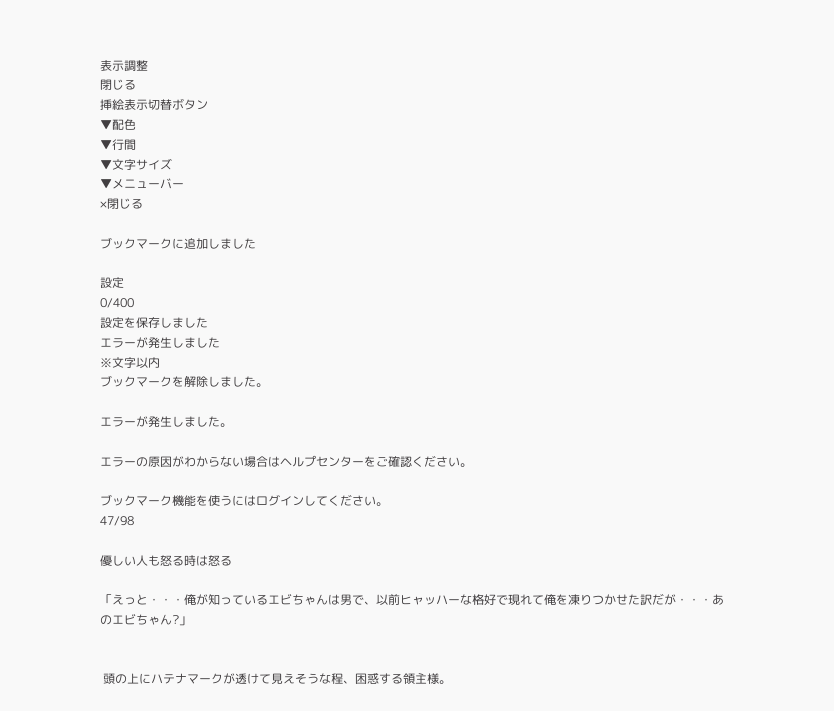表示調整
閉じる
挿絵表示切替ボタン
▼配色
▼行間
▼文字サイズ
▼メニューバー
×閉じる

ブックマークに追加しました

設定
0/400
設定を保存しました
エラーが発生しました
※文字以内
ブックマークを解除しました。

エラーが発生しました。

エラーの原因がわからない場合はヘルプセンターをご確認ください。

ブックマーク機能を使うにはログインしてください。
47/98

優しい人も怒る時は怒る

「えっと・・・俺が知っているエビちゃんは男で、以前ヒャッハーな格好で現れて俺を凍りつかせた訳だが・・・あのエビちゃん?」


 頭の上にハテナマークが透けて見えそうな程、困惑する領主様。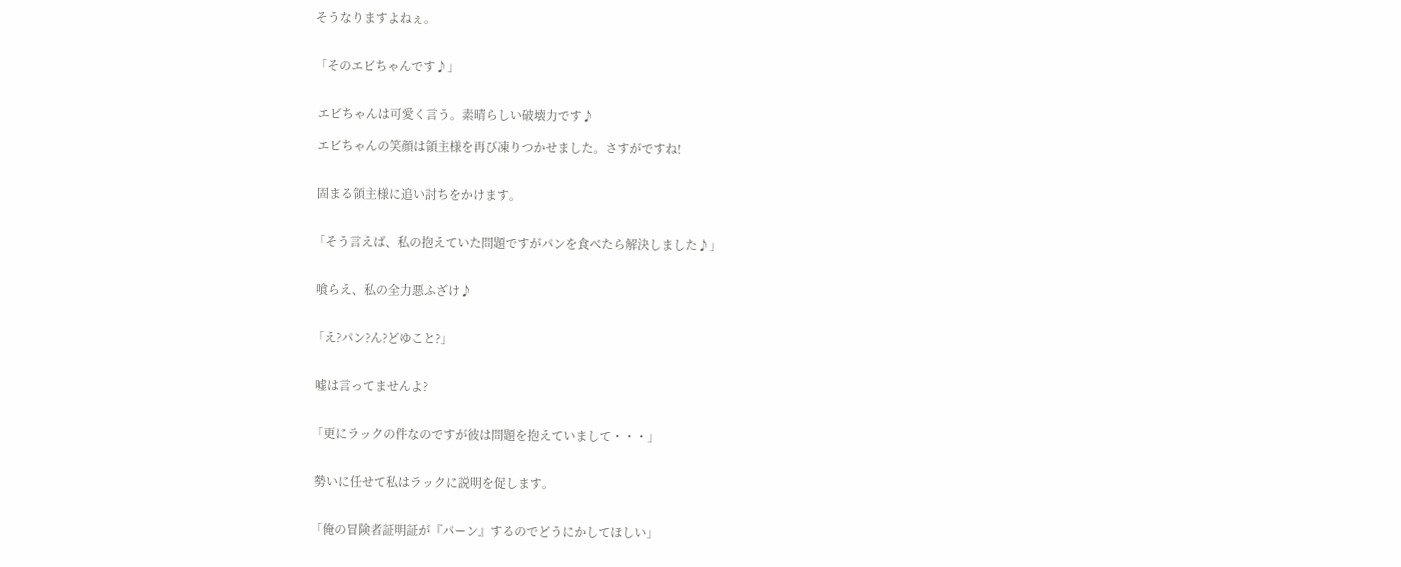そうなりますよねぇ。


「そのエビちゃんです♪」


 エビちゃんは可愛く言う。素晴らしい破壊力です♪

 エビちゃんの笑顔は領主様を再び凍りつかせました。さすがですね!


 固まる領主様に追い討ちをかけます。


「そう言えば、私の抱えていた問題ですがパンを食べたら解決しました♪」


 喰らえ、私の全力悪ふざけ♪


「え?パン?ん?どゆこと?」


 嘘は言ってませんよ?


「更にラックの件なのですが彼は問題を抱えていまして・・・」


 勢いに任せて私はラックに説明を促します。


「俺の冒険者証明証が『パーン』するのでどうにかしてほしい」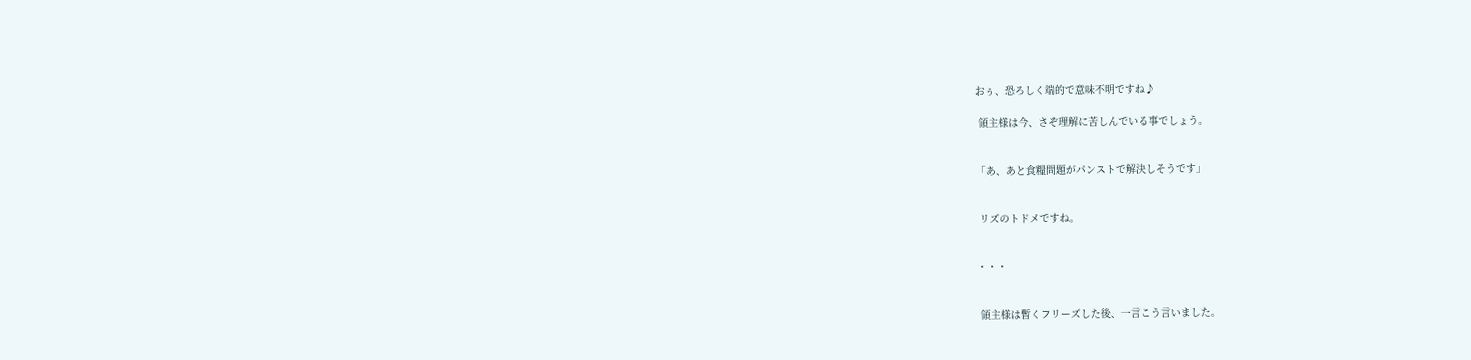おぅ、恐ろしく端的で意味不明ですね♪

 領主様は今、さぞ理解に苦しんでいる事でしょう。


「あ、あと食糧問題がパンストで解決しそうです」


 リズのトドメですね。


・・・


 領主様は暫くフリーズした後、一言こう言いました。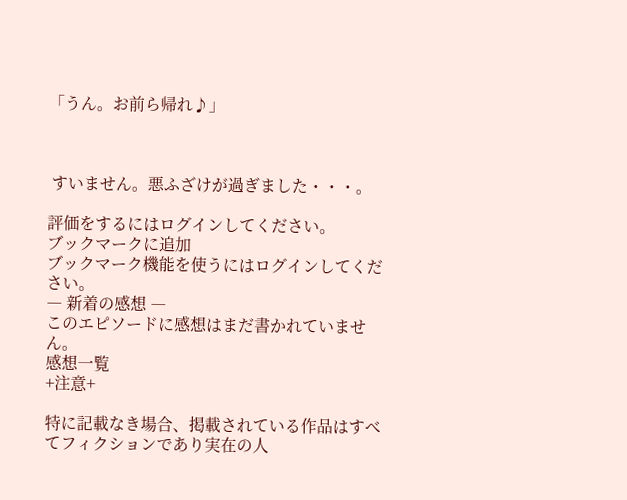「うん。お前ら帰れ♪」



 すいません。悪ふざけが過ぎました・・・。

評価をするにはログインしてください。
ブックマークに追加
ブックマーク機能を使うにはログインしてください。
― 新着の感想 ―
このエピソードに感想はまだ書かれていません。
感想一覧
+注意+

特に記載なき場合、掲載されている作品はすべてフィクションであり実在の人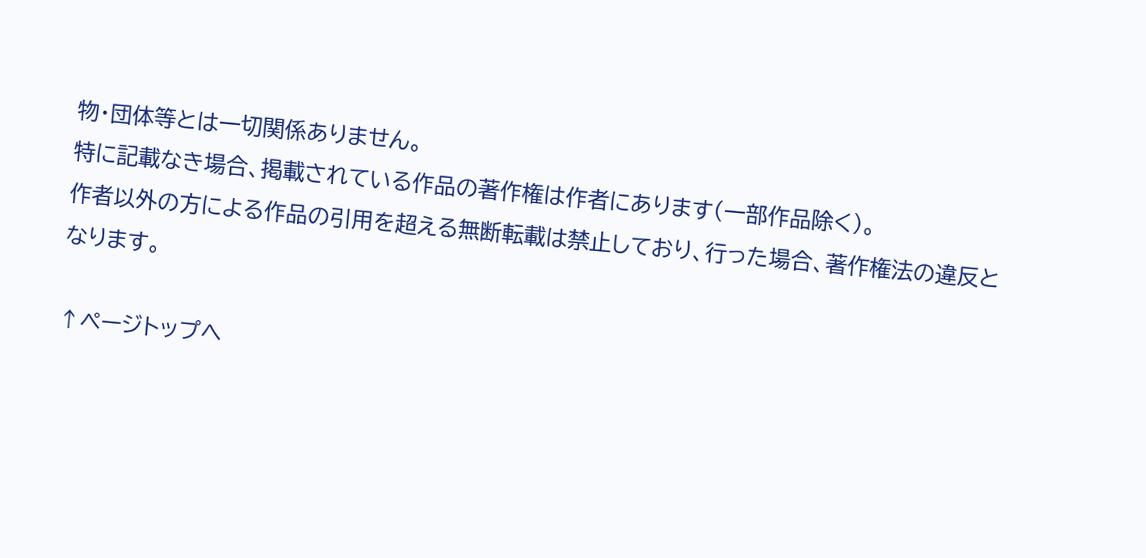物・団体等とは一切関係ありません。
特に記載なき場合、掲載されている作品の著作権は作者にあります(一部作品除く)。
作者以外の方による作品の引用を超える無断転載は禁止しており、行った場合、著作権法の違反となります。

↑ページトップへ